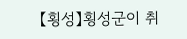【횡성】횡성군이 취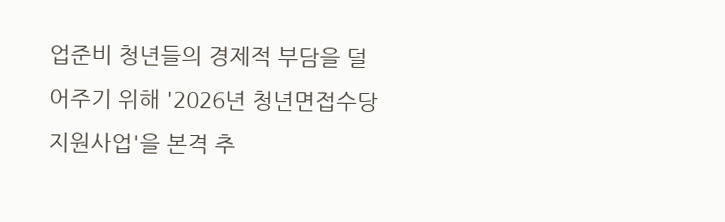업준비 청년들의 경제적 부담을 덜어주기 위해 '2026년 청년면접수당 지원사업'을 본격 추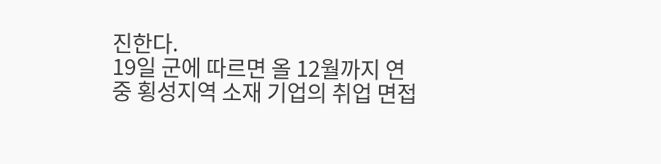진한다.
19일 군에 따르면 올 12월까지 연중 횡성지역 소재 기업의 취업 면접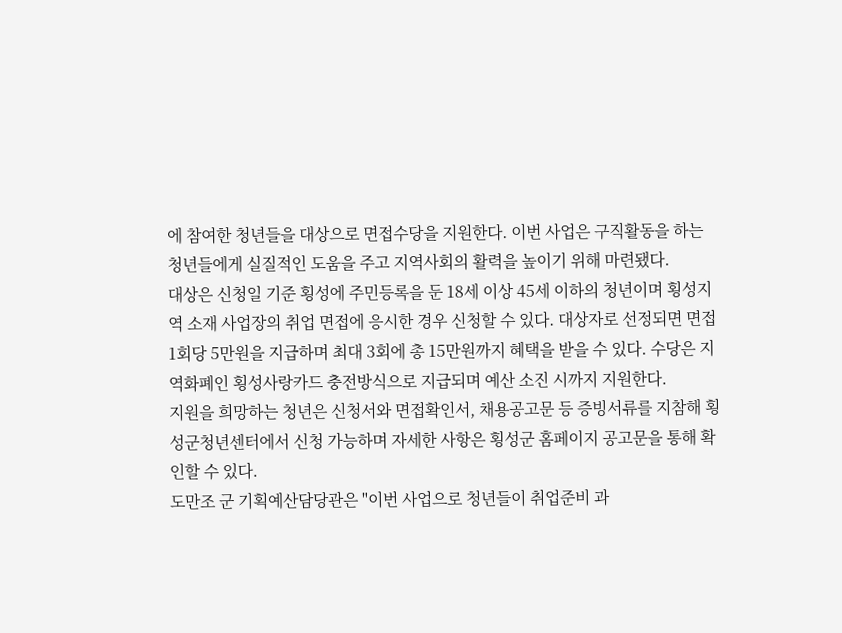에 참여한 청년들을 대상으로 면접수당을 지원한다. 이번 사업은 구직활동을 하는 청년들에게 실질적인 도움을 주고 지역사회의 활력을 높이기 위해 마련됐다.
대상은 신청일 기준 횡성에 주민등록을 둔 18세 이상 45세 이하의 청년이며 횡성지역 소재 사업장의 취업 면접에 응시한 경우 신청할 수 있다. 대상자로 선정되면 면접 1회당 5만원을 지급하며 최대 3회에 총 15만원까지 혜택을 받을 수 있다. 수당은 지역화폐인 횡성사랑카드 충전방식으로 지급되며 예산 소진 시까지 지원한다.
지원을 희망하는 청년은 신청서와 면접확인서, 채용공고문 등 증빙서류를 지참해 횡성군청년센터에서 신청 가능하며 자세한 사항은 횡성군 홈페이지 공고문을 통해 확인할 수 있다.
도만조 군 기획예산담당관은 "이번 사업으로 청년들이 취업준비 과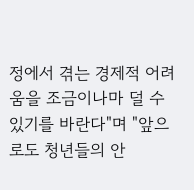정에서 겪는 경제적 어려움을 조금이나마 덜 수 있기를 바란다"며 "앞으로도 청년들의 안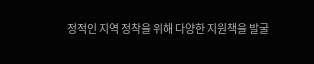정적인 지역 정착을 위해 다양한 지원책을 발굴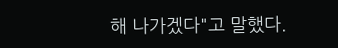해 나가겠다"고 말했다.